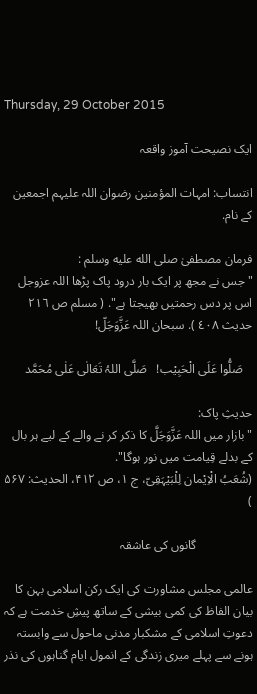Thursday, 29 October 2015

ایک نصیحت آموز واقعہ

انتساب: امہات المؤمنین رضوان اللہ علیہم اجمعین کے نام.

فرمان مصطفیٰ صلى الله عليه وسلم :
"جس نے مجھ پر ایک بار درود پاک پڑھا اللہ عزوجل اس پر دس رحمتیں بھیجتا ہے". ( مسلم ص ٢١٦ حدیث ٤٠٨ ). سبحان اللہ عَزَّوَجَلّ!

   صَلُّوا عَلَی الْحَبِیْب!   صَلَّی اللہُ تَعَالٰی عَلٰی مُحَمَّد

حدیثِ پاک:
"بازار میں اللہ عَزَّوَجَلَّ کا ذکر کر نے والے کے لیے ہر بال کے بدلے قِیامت میں نور ہوگا".
(شُعَبُ الْاِیْمان لِلْبَیْہَقِیّ، ج ۱، ص ۴۱۲، الحدیث: ۵۶۷ )

                  گانوں کی عاشقہ

عالمی مجلس مشاورت کی ایک رکن اسلامی بہن کا بیان الفاظ کی کمی بیشی کے ساتھ پیشِ خدمت ہے کہ دعوتِ اسلامی کے مشکبار مدنی ماحول سے وابستہ ہونے سے پہلے میری زندگی کے انمول ایام گناہوں کی نذر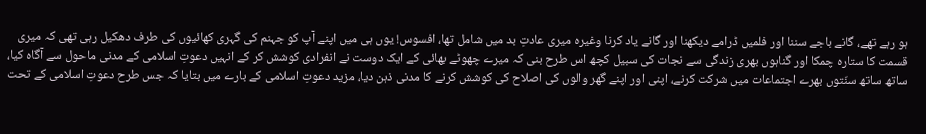ہو رہے تھے، گانے باجے سننا اور فلمیں ڈرامے دیکھنا اور گانے یاد کرنا وغیرہ میری عادتِ بد میں شامل تھا، افسوس! یوں ہی میں اپنے آپ کو جہنم کی گہری کھائیوں کی طرف دھکیل رہی تھی کہ میری قسمت کا ستارہ چمکا اور گناہوں بھری زندگی سے نجات کی سبیل کچھ اس طرح بنی کہ میرے چھوٹے بھائی کے ایک دوست نے انفرادی کوشش کر کے انہیں دعوتِ اسلامی کے مدنی ماحول سے آگاہ کیا، ساتھ ساتھ سنّتوں بھرے اجتماعات میں شرکت کرنے، اپنی اور اپنے گھر والوں کی اصلاح کی کوشش کرنے کا مدنی ذہن دیا، مزید دعوتِ اسلامی کے بارے میں بتایا کہ جس طرح دعوتِ اسلامی کے تحت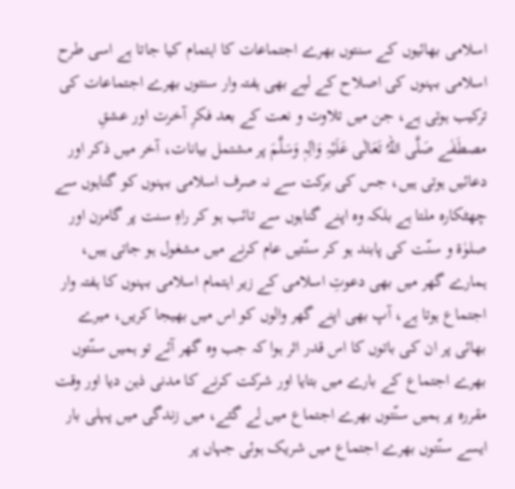اسلامی بھائیوں کے سنتوں بھرے اجتماعات کا اہتمام کیا جاتا ہے اسی طرح اسلامی بہنوں کی اصلاح کے لیے بھی ہفتہ وار سنتوں بھرے اجتماعات کی ترکیب ہوتی ہے، جن میں تلاوت و نعت کے بعد فکرِ آخرت اور عشقِ مصطَفٰے صَلَّی اللہُ تَعَالٰی عَلَیْہِ وَاٰلِہٖ وَسَلَّمَ پر مشتمل بیانات، آخر میں ذکر اور دعائیں ہوتی ہیں، جس کی برکت سے نہ صرف اسلامی بہنوں کو گناہوں سے چھٹکارہ ملتا ہے بلکہ وہ اپنے گناہوں سے تائب ہو کر راہِ سنت پر گامزن اور صلوٰۃ و سنّت کی پابند ہو کر سنّتیں عام کرنے میں مشغول ہو جاتی ہیں، ہمارے گھر میں بھی دعوتِ اسلامی کے زیر اہتمام اسلامی بہنوں کا ہفتہ وار اجتماع ہوتا ہے، آپ بھی اپنے گھر والوں کو اس میں بھیجا کریں، میرے بھائی پر ان کی باتوں کا اس قدر اثر ہوا کہ جب وہ گھر آئے تو ہمیں سنّتوں بھرے اجتماع کے بارے میں بتایا اور شرکت کرنے کا مدنی ذہن دیا اور وقت مقررہ پر ہمیں سنّتوں بھرے اجتماع میں لے گئے، میں زندگی میں پہلی بار ایسے سنّتوں بھرے اجتماع میں شریک ہوئی جہاں پر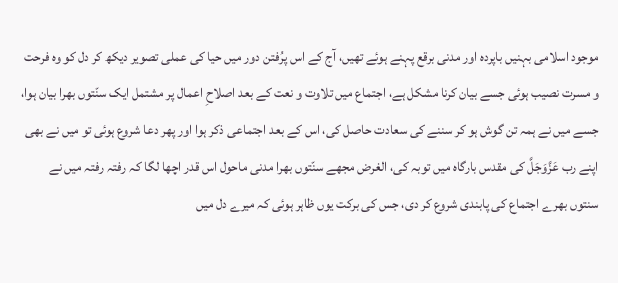موجود اسلامی بہنیں باپردہ اور مدنی برقع پہنے ہوئے تھیں، آج کے اس پرُفتن دور میں حیا کی عملی تصویر دیکھ کر دل کو وہ فرحت و مسرت نصیب ہوئی جسے بیان کرنا مشکل ہے، اجتماع میں تلاوت و نعت کے بعد اصلاحِ اعمال پر مشتمل ایک سنّتوں بھرا بیان ہوا، جسے میں نے ہمہ تن گوش ہو کر سننے کی سعادت حاصل کی، اس کے بعد اجتماعی ذکر ہوا اور پھر دعا شروع ہوئی تو میں نے بھی اپنے رب عَزَّوَجَلَّ کی مقدس بارگاہ میں توبہ کی، الغرض مجھے سنّتوں بھرا مدنی ماحول اس قدر اچھا لگا کہ رفتہ رفتہ میں نے سنتوں بھرے اجتماع کی پابندی شروع کر دی، جس کی برکت یوں ظاہر ہوئی کہ میرے دل میں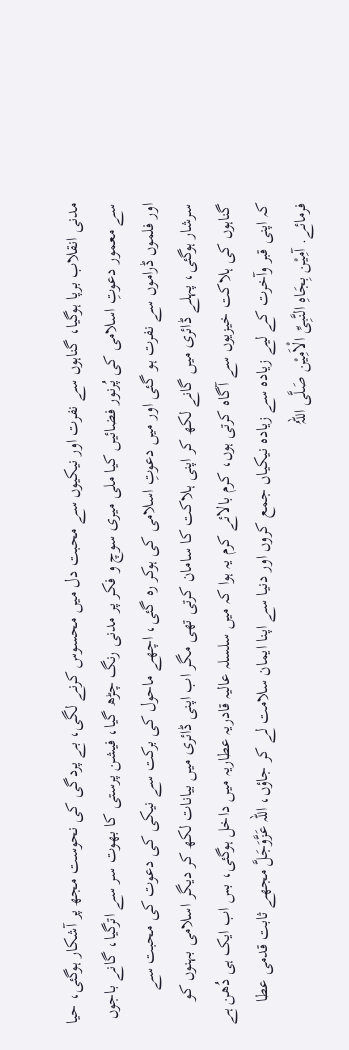مدنی انقلاب برپا ہوگیا، گناہوں سے نفرت اور نیکیوں سے محبت دل میں محسوس کرنے لگی، بے پردگی کی نحوست مجھ پر آشکار ہوگئی، حیا سے معمور دعوتِ اسلامی کی پُرنور فضائیں کیا ملی میری سوچ و فکر پر مدنی رنگ چڑھ گیا، فیشن پرستی کا بھوت سر سے اترگیا، گانے باجوں اور فلموں ڈراموں سے نفرت ہو گئی اور میں دعوتِ اسلامی کی ہوکر رہ گئی، اچھے ماحول کی برکت سے نیکی کی دعوت کی محبت سے سرشار ہوگئی، پہلے ڈائری میں گانے لکھ کر اپنی ہلاکت کا سامان کرتی تھی مگر اب اپنی ڈائری میں بیانات لکھ کر دیگر اسلامی بہنوں کو گناہوں کی ہلاکت خیزیوں سے آگاہ کرتی ہوں، کرم بالائے کرم یہ ہوا کہ میں سلسلہ عالیہ قادریہ عطاریہ میں داخل ہوگئی، بس اب ایک ہی دُھن ہے کہ اپنی قبر وآخرت کے لیے زیادہ سے زیادہ نیکیاں جمع کروں اور دنیا سے اپنا ایمان سلامت لے کر جاؤں، اللہ عَزَّوَجَلَّ مجھے ثابت قدمی عطا فرمائے. آمِیْن بِجَاہِ النَّبِیِّ الْاَمِیْن صَلَّی اللہُ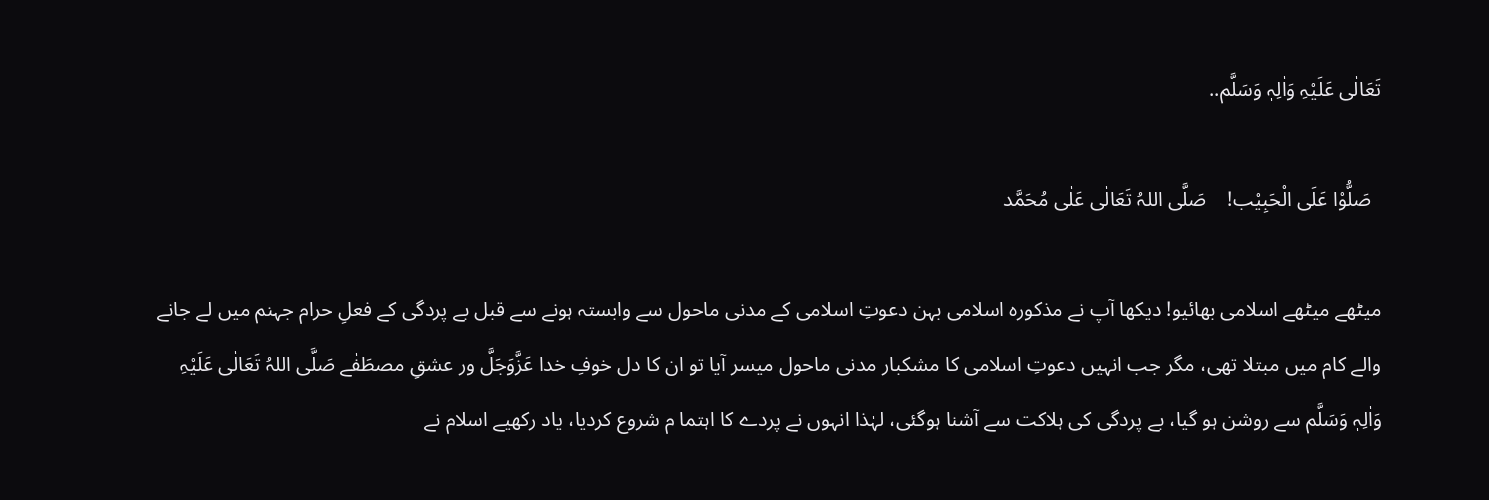تَعَالٰی عَلَیْہِ وَاٰلِہٖ وَسَلَّم..

  صَلُّوْا عَلَی الْحَبِیْب!    صَلَّی اللہُ تَعَالٰی عَلٰی مُحَمَّد

میٹھے میٹھے اسلامی بھائیو! دیکھا آپ نے مذکورہ اسلامی بہن دعوتِ اسلامی کے مدنی ماحول سے وابستہ ہونے سے قبل بے پردگی کے فعلِ حرام جہنم میں لے جانے والے کام میں مبتلا تھی، مگر جب انہیں دعوتِ اسلامی کا مشکبار مدنی ماحول میسر آیا تو ان کا دل خوفِ خدا عَزَّوَجَلَّ ور عشقِ مصطَفٰے صَلَّی اللہُ تَعَالٰی عَلَیْہِ وَاٰلِہٖ وَسَلَّم سے روشن ہو گیا، بے پردگی کی ہلاکت سے آشنا ہوگئی، لہٰذا انہوں نے پردے کا اہتما م شروع کردیا، یاد رکھیے اسلام نے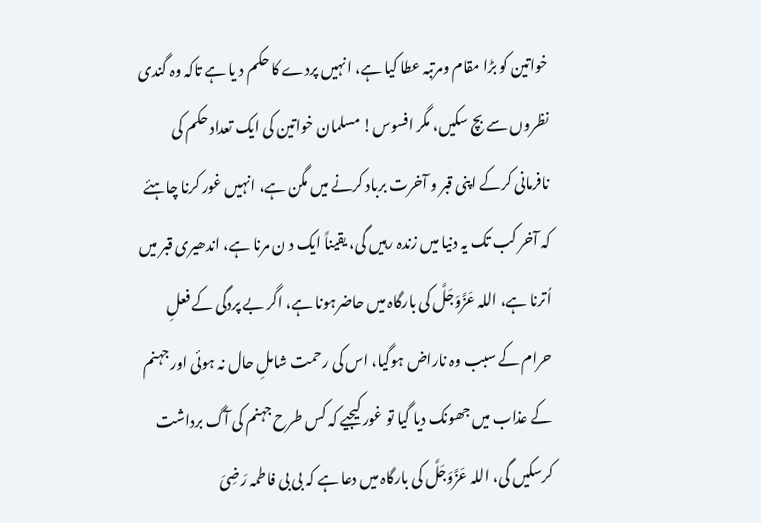خواتین کو بڑا مقام ومرتبہ عطا کیا ہے، انہیں پردے کا حکم د یا ہے تاکہ وہ گندی نظروں سے بچ سکیں، مگر افسوس! مسلمان خواتین کی ایک تعداد حکم کی نافرمانی کرکے اپنی قبر و آخرت برباد کرنے میں مگن ہے، انہیں غور کرنا چاہئے کہ آخر کب تک یہ دنیا میں زندہ رہیں گی، یقیناً ایک د ن مرنا ہے، اندھیری قبر میں اُترنا ہے، اللہ عَزَّوَجَلَّ کی بارگاہ میں حاضرہونا ہے، اگر بے پردگی کے فعلِ حرام کے سبب وہ ناراض ہوگیا، اس کی رحمت شاملِ حال نہ ہوئی اور جہنم کے عذاب میں جھونک دیا گیا تو غور کیجیے کہ کس طرح جہنم کی آگ برداشت کرسکیں گی، اللہ عَزَّوَجَلَّ کی بارگاہ میں دعا ہے کہ بی بی فاطمہ رَضِیَ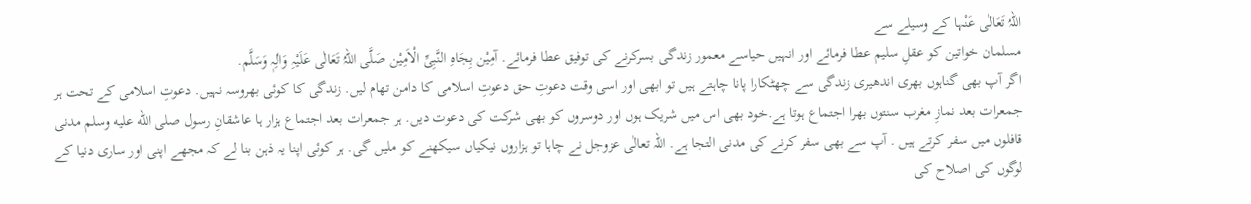اللہُ تَعَالٰی عَنْہا کے وسیلے سے
مسلمان خواتین کو عقلِ سلیم عطا فرمائے اور انہیں حیاسے معمور زندگی بسرکرنے کی توفیق عطا فرمائے. آمِیْن بِجَاہِ النَّبِیِّ الْاَمِیْن صَلَّی اللہُ تَعَالٰی عَلَیْہِ وَاٰلِہٖ وَسَلَّم.
اگر آپ بھی گناہوں بهری اندھیری زندگی سے چھٹکارا پانا چاہتے ہیں تو ابھی اور اسی وقت دعوتِ حق دعوتِ اسلامی کا دامن تھام لیں. زندگی کا کوئی بھروسہ نہیں. دعوتِ اسلامی کے تحت ہر جمعرات بعد نمازِ مغرب سنتوں بهرا اجتماع ہوتا ہے.خود بھی اس میں شریک ہوں اور دوسروں کو بھی شرکت کی دعوت دیں. ہر جمعرات بعد اجتماع ہزار ہا عاشقانِ رسول صلى الله عليه وسلم مدنی قافلوں میں سفر کرتے ہیں . آپ سے بھی سفر کرنے کی مدنی التجا ہے. اللہ تعالٰی عزوجل نے چاہا تو ہزاروں نیکیاں سیکھنے کو ملیں گی. ہر کوئی اپنا یہ ذہن بنا لے کہ مجھے اپنی اور ساری دنیا کے لوگوں کی اصلاح کی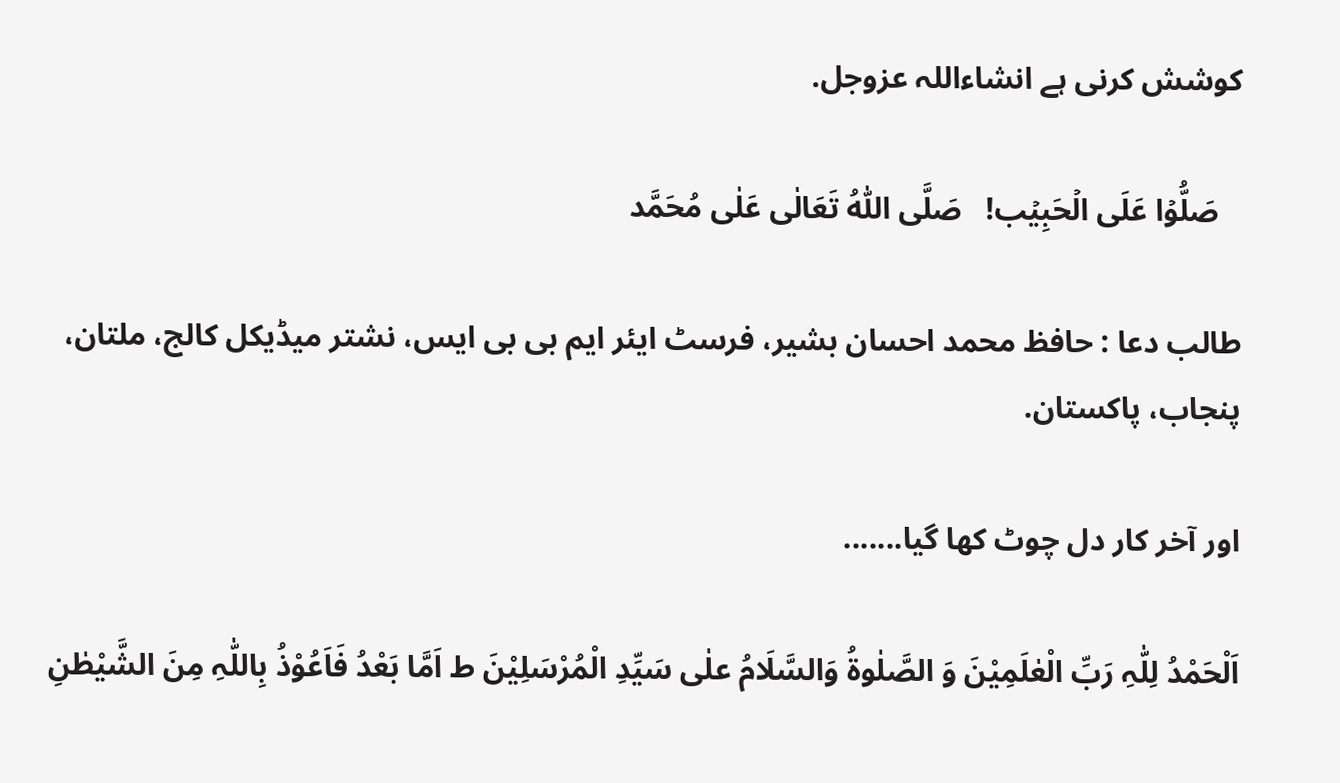کوشش کرنی ہے انشاءاللہ عزوجل.

   صَلُّوۡا عَلَى الۡحَبِيۡب!   صَلَّى اللّٰهُ تَعَالٰى عَلٰى مُحَمَّد

طالب دعا : حافظ محمد احسان بشیر، فرسٹ ایئر ایم بی بی ایس، نشتر میڈیکل کالج، ملتان، پنجاب، پاکستان.

اور آخر کار دل چوٹ کھا گیا.......

اَلْحَمْدُ لِلّٰہِ رَبِّ الْعٰلَمِیْنَ وَ الصَّلٰوۃُ وَالسَّلَامُ علٰی سَیِّدِ الْمُرْسَلِیْنَ ط اَمَّا بَعْدُ فَاَعُوْذُ بِاللّٰہِ مِنَ الشَّیْطٰنِ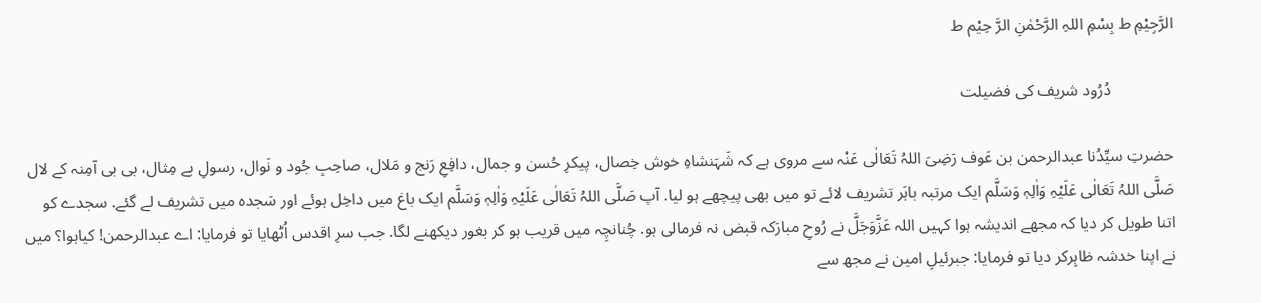الرَّجِیْمِ ط بِسْمِ اللہِ الرَّحْمٰنِ الرَّ حِیْم ط

               دُرُود شریف کی فضیلت

حضرتِ سیِّدُنا عبدالرحمن بن عَوف رَضِیَ اللہُ تَعَالٰی عَنْہ سے مروی ہے کہ شَہَنشاہِ خوش خِصال، پیکرِ حُسن و جمال، دافِعِ رَنج و مَلال، صاحِبِ جُود و نَوال، رسولِ بے مِثال، بی بی آمِنہ کے لال صَلَّی اللہُ تَعَالٰی عَلَیْہِ وَاٰلِہٖ وَسَلَّم ایک مرتبہ باہَر تشریف لائے تو میں بھی پیچھے ہو لیا. آپ صَلَّی اللہُ تَعَالٰی عَلَیْہِ وَاٰلِہٖ وَسَلَّم ایک باغ میں داخِل ہوئے اور سَجدہ میں تشریف لے گئے. سجدے کو اتنا طویل کر دیا کہ مجھے اندیشہ ہوا کہیں اللہ عَزَّوَجَلَّ نے رُوحِ مبارَکہ قبض نہ فرمالی ہو. چُنانچِہ میں قریب ہو کر بغور دیکھنے لگا. جب سرِ اقدس اُٹھایا تو فرمایا: اے عبدالرحمن! کیاہوا؟ میں نے اپنا خدشہ ظاہِرکر دیا تو فرمایا: جبرئیلِ امین نے مجھ سے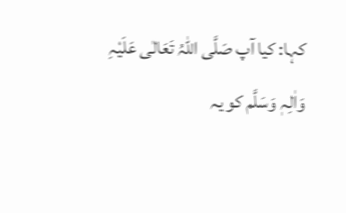کہا: کیا آپ صَلَّی اللہُ تَعَالٰی عَلَیْہِ وَاٰلِہٖ وَسَلَّم کو یہ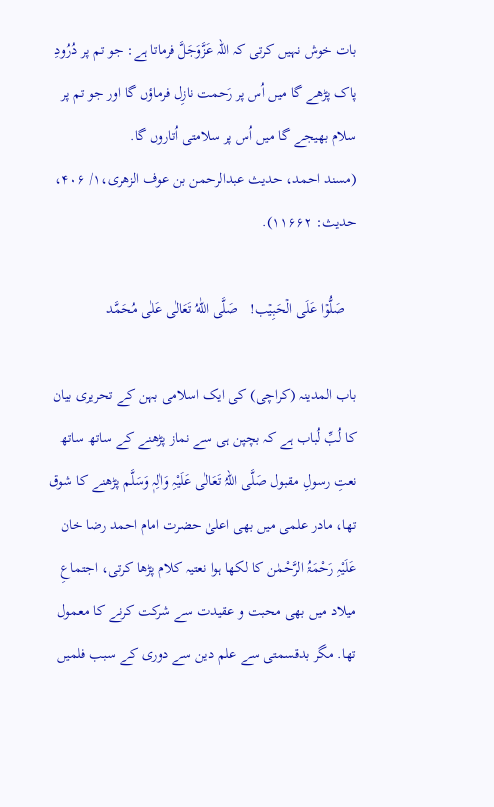بات خوش نہیں کرتی کہ اللہ عَزَّوَجَلَّ فرماتا ہے: جو تم پر دُرُودِ پاک پڑھے گا میں اُس پر رَحمت نازِل فرماؤں گا اور جو تم پر سلام بھیجے گا میں اُس پر سلامتی اُتاروں گا.
(مسند احمد، حدیث عبدالرحمن بن عوف الزھری،۱/ ۴۰۶، حدیث: ۱۱۶۶۲).

   صَلُّوۡا عَلَى الۡحَبِيۡب!   صَلَّى اللّٰهُ تَعَالٰى عَلٰى مُحَمَّد

باب المدینہ (کراچی) کی ایک اسلامی بہن کے تحریری بیان کا لُبِّ لُباب ہے کہ بچپن ہی سے نماز پڑھنے کے ساتھ ساتھ نعتِ رسولِ مقبول صَلَّی اللہُ تَعَالٰی عَلَیْہِ وَاٰلِہٖ وَسَلَّم پڑھنے کا شوق تھا، مادر علمی میں بھی اعلیٰ حضرت امام احمد رضا خان عَلَیْہِ رَحْمَۃُ الرَّحْمٰن کا لکھا ہوا نعتیہ کلام پڑھا کرتی، اجتماعِ میلاد میں بھی محبت و عقیدت سے شرکت کرنے کا معمول تھا. مگر بدقسمتی سے علم دین سے دوری کے سبب فلمیں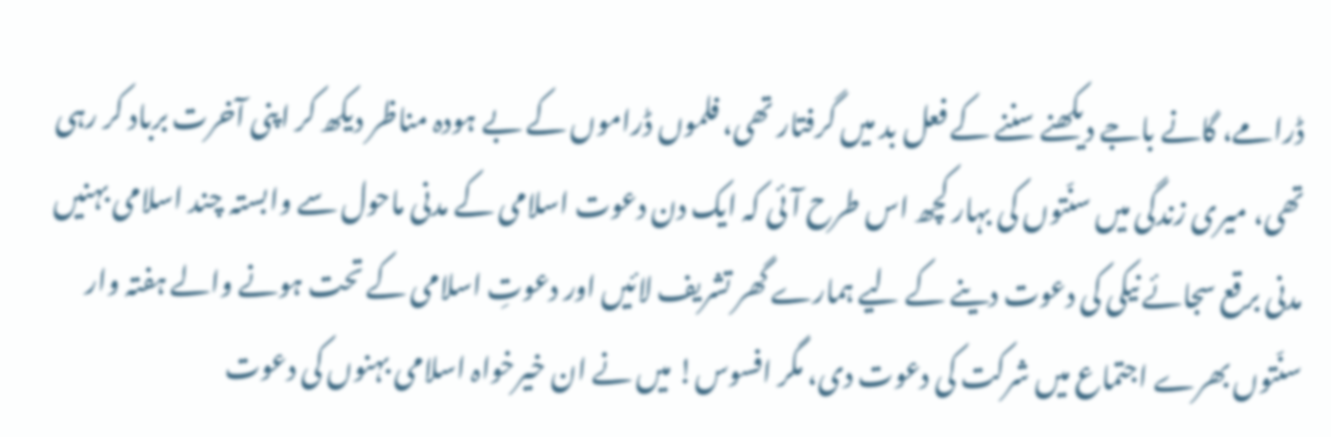ڈرامے، گانے باجے دیکھنے سننے کے فعل بد میں گرفتار تھی، فلموں ڈراموں کے بے ہودہ مناظر دیکھ کر اپنی آخرت برباد کر رہی تھی، میری زندگی میں سنّتوں کی بہار کچھ اس طرح آئی کہ ایک دن دعوت اسلامی کے مدنی ماحول سے وابستہ چند اسلامی بہنیں مدنی برقع سجائے نیکی کی دعوت دینے کے لیے ہمارے گھر تشریف لائیں اور دعوتِ اسلامی کے تحت ہونے والے ہفتہ وار سنّتوں بھرے اجتماع میں شرکت کی دعوت دی، مگر افسوس! میں نے ان خیرخواہ اسلامی بہنوں کی دعوت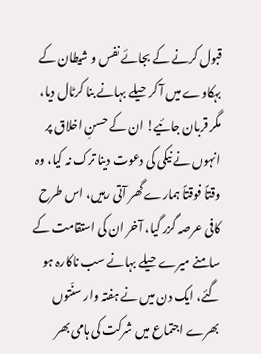قبول کرنے کے بجائے نفس و شیطان کے بہکاوے میں آ کر حیلے بہانے بنا کرٹال دیا، مگر قربان جائیے! ان کے حسنِ اخلاق پر انہوں نے نیکی کی دعوت دینا ترک نہ کیا، وہ وقتاً فوقتاً ہمارے گھر آتی رہیں، اس طرح کافی عرصہ گزر گیا، آخر ان کی استقامت کے سامنے میرے حیلے بہانے سب ناکارہ ہو گئے، ایک دن میں نے ہفتہ وار سنّتوں بھرے اجتماع میں شرکت کی ہامی بھر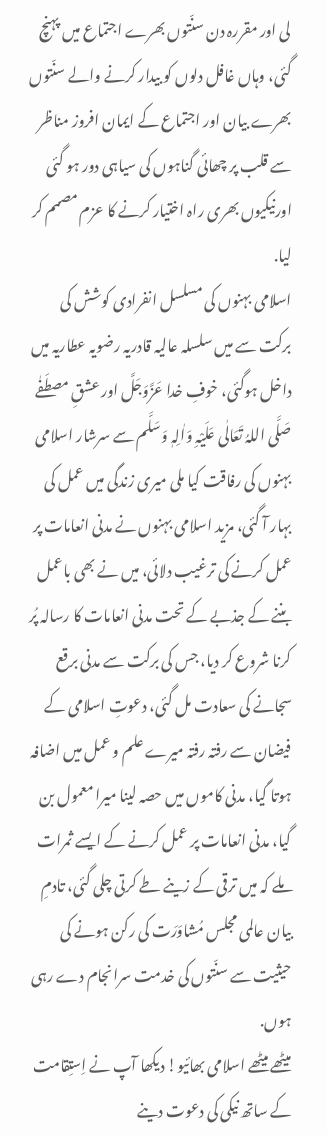لی اور مقررہ دن سنّتوں بھرے اجتماع میں پہنچ گئی، وہاں غافل دلوں کو بیدار کرنے والے سنّتوں بھرے بیان اور اجتماع کے ایمان افروز مناظر سے قلب پر چھائی گناہوں کی سیاہی دور ہو گئی اورنیکیوں بھری راہ اختیار کرنے کا عزم مصمم کر لیا.
اسلامی بہنوں کی مسلسل انفرادی کوشش کی برکت سے میں سلسلہ عالیہ قادریہ رضویہ عطاریہ میں داخل ہوگئی، خوفِ خدا عَزَّوَجَلَّ اور عشقِ مصطَفٰے صَلَّی اللہُ تَعَالٰی عَلَیْہِ وَاٰلِہٖ وَسَلَّم سے سرشار اسلامی بہنوں کی رفاقت کیا ملی میری زندگی میں عمل کی بہار آ گئی، مزید اسلامی بہنوں نے مدنی انعامات پر عمل کرنے کی ترغیب دلائی، میں نے بھی باعمل بننے کے جذبے کے تحت مدنی انعامات کا رسالہ پُر کرنا شروع کر دیا، جس کی برکت سے مدنی برقع سجانے کی سعادت مل گئی، دعوتِ اسلامی کے فیضان سے رفتہ رفتہ میرے علم و عمل میں اضافہ ہوتا گیا، مدنی کاموں میں حصہ لینا میرا معمول بن گیا، مدنی انعامات پر عمل کرنے کے ایسے ثمرات ملے کہ میں ترقی کے زینے طے کرتی چلی گئی، تادمِ بیان عالمی مجلس مُشاوَرَت کی رکن ہونے کی حیثیت سے سنّتوں کی خدمت سرانجام دے رہی ہوں.
میٹھے میٹھے اسلامی بھائیو! دیکھا آپ نے اِستِقامت کے ساتھ نیکی کی دعوت دینے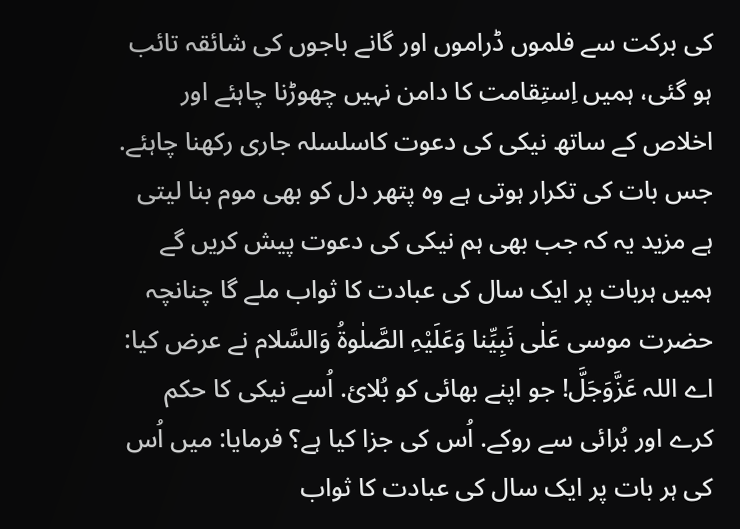کی برکت سے فلموں ڈراموں اور گانے باجوں کی شائقہ تائب ہو گئی، ہمیں اِستِقامت کا دامن نہیں چھوڑنا چاہئے اور اخلاص کے ساتھ نیکی کی دعوت کاسلسلہ جاری رکھنا چاہئے. جس بات کی تکرار ہوتی ہے وہ پتھر دل کو بھی موم بنا لیتی ہے مزید یہ کہ جب بھی ہم نیکی کی دعوت پیش کریں گے ہمیں ہربات پر ایک سال کی عبادت کا ثواب ملے گا چنانچہ حضرت موسی عَلٰی نَبِیِّنا وَعَلَیْہِ الصَّلٰوۃُ وَالسَّلام نے عرض کیا: اے اللہ عَزَّوَجَلَّ! جو اپنے بھائی کو بُلائ. اُسے نیکی کا حکم کرے اور بُرائی سے روکے. اُس کی جزا کیا ہے؟ فرمایا: میں اُس کی ہر بات پر ایک سال کی عبادت کا ثواب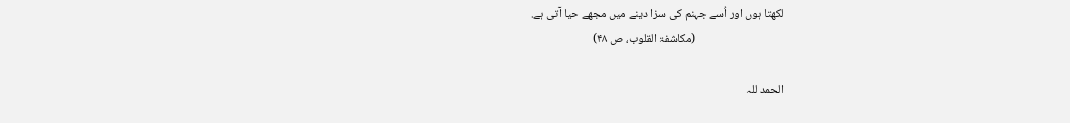لکھتا ہوں اور اُسے جہنم کی سزا دینے میں مجھے حیا آتی ہے.
                                 (مکاشفۃ القلوب، ص ۴۸)

الحمد للہ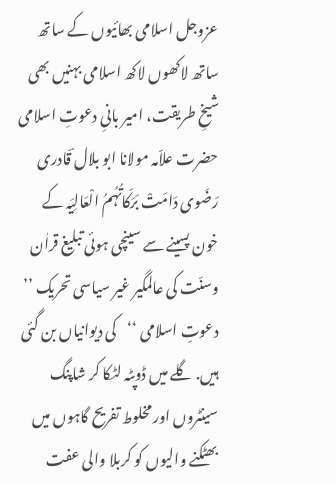عزوجل اسلامی بھائیوں کے ساتھ ساتھ لاکھوں لاکھ اسلامی بہنیں بھی شیخِ طریقت، امیر بانیِ دعوتِ اسلامی حضرت علاّمہ مولانا ابو بلال ؔقادری رَضَوی دَامَتْ بَرَکَاتُہُمُ الْعَالِیَہ کے خون پسینے سے سینچی ہوئی تبلیغ قراٰن وسنّت کی عالمگیر غیر سیاسی تحریک ’’ دعوتِ اسلامی ‘‘کی دیوانیاں بن گئی ہیں. گلے میں ڈوپٹہ لٹکا کر شاپنگ سینٹروں اور مخلوط تفریح گاہوں میں بھٹکنے والیوں کو کربلا والی عفت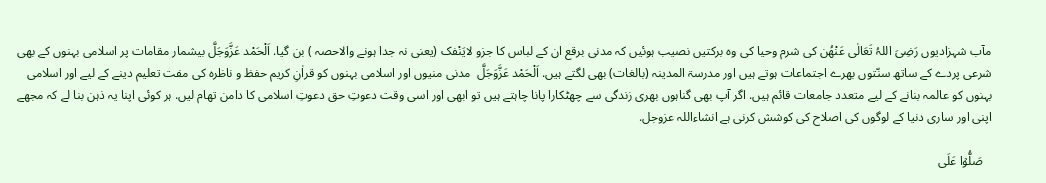مآب شہزادیوں رَضِیَ اللہُ تَعَالٰی عَنْھُن کی شرم وحیا کی وہ برکتیں نصیب ہوئیں کہ مدنی برقع ان کے لباس کا جزو لایَنْفک (یعنی نہ جدا ہونے والاحصہ ) بن گیا. اَلْحَمْد عَزَّوَجَلَّ بیشمار مقامات پر اسلامی بہنوں کے بھی شرعی پردے کے ساتھ سنّتوں بھرے اجتماعات ہوتے ہیں اور مدرسۃ المدینہ (بالغات) بھی لگتے ہیں. اَلْحَمْد عَزَّوَجَلَّ  مدنی منیوں اور اسلامی بہنوں کو قراٰنِ کریم حفظ و ناظرہ کی مفت تعلیم دینے کے لیے اور اسلامی بہنوں کو عالمہ بنانے کے لیے متعدد جامعات قائم ہیں. اگر آپ بھی گناہوں بهری زندگی سے چھٹکارا پانا چاہتے ہیں تو ابھی اور اسی وقت دعوتِ حق دعوتِ اسلامی کا دامن تھام لیں. ہر کوئی اپنا یہ ذہن بنا لے کہ مجھے اپنی اور ساری دنیا کے لوگوں کی اصلاح کی کوشش کرنی ہے انشاءاللہ عزوجل.

   صَلُّوۡا عَلَى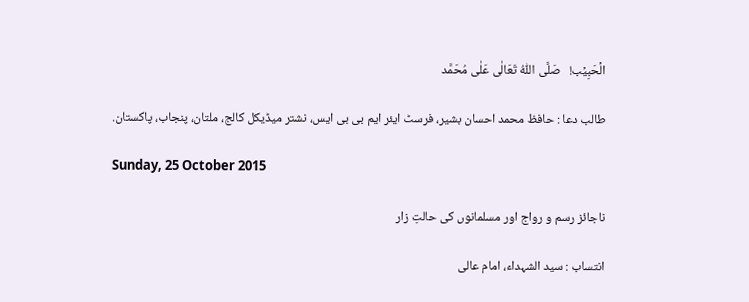الۡحَبِيۡب!   صَلَّى اللّٰهُ تَعَالٰى عَلٰى مُحَمَّد

طالب دعا : حافظ محمد احسان بشیر، فرسٹ ایئر ایم بی بی ایس، نشتر میڈیکل کالج، ملتان، پنجاب، پاکستان.

Sunday, 25 October 2015

ناجائز رسم و رواج اور مسلمانوں کی حالتِ زار

انتساب : سید الشہداء، امام عالی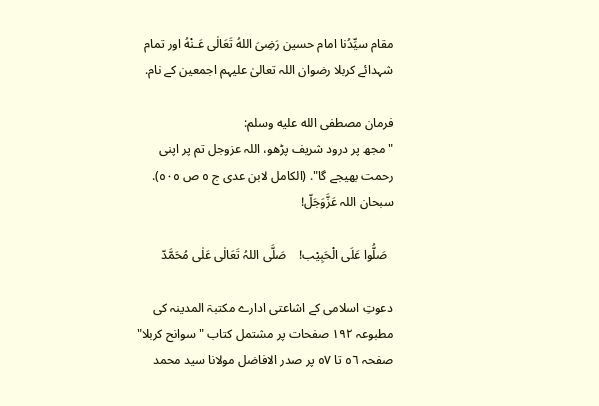مقام سیِّدُنا امام حسین رَضِىَ اللهُ تَعَالٰی عَـنْهُ اور تمام شہدائے کربلا رضوان اللہ تعالیٰ علیہم اجمعین کے نام.

فرمان مصطفی الله عليه وسلم:
"مجھ پر درود شریف پڑهو، اللہ عزوجل تم پر اپنی رحمت بھیجے گا". (الکامل لابن عدی ج ٥ ص ٥٠٥). سبحان اللہ عَزَّوَجَلّ!

  صَلُّوا عَلَی الْحَبِیْب!    صَلَّی اللہُ تَعَالٰی عَلٰی مُحَمَّدّ

دعوتِ اسلامی کے اشاعتی ادارے مکتبۃ المدینہ کی مطبوعہ ١٩٢ صفحات پر مشتمل کتاب "سوانح کربلا" صفحہ ٥٦ تا ٥٧ پر صدر الافاضل مولانا سید محمد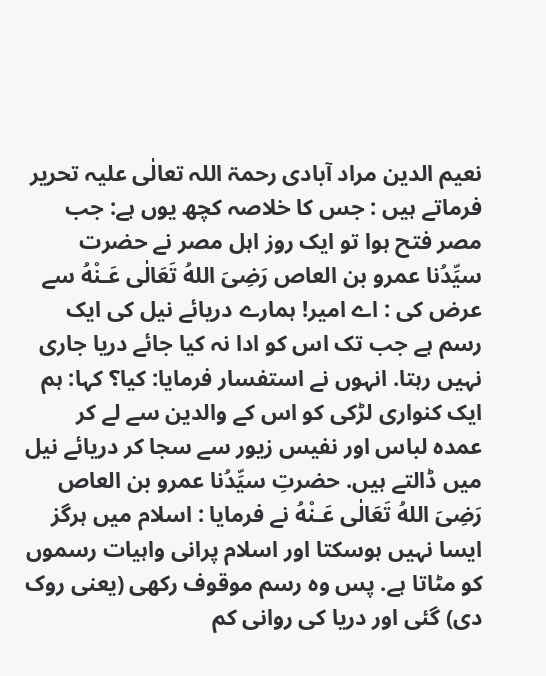نعیم الدین مراد آبادی رحمۃ اللہ تعالٰی علیہ تحریر فرماتے ہیں : جس کا خلاصہ کچھ یوں ہے: جب مصر فتح ہوا تو ایک روز اہل مصر نے حضرت سیِّدُنا عمرو بن العاص رَضِىَ اللهُ تَعَالٰی عَـنْهُ سے عرض کی : اے امیر! ہمارے دریائے نیل کی ایک رسم ہے جب تک اس کو ادا نہ کیا جائے دریا جاری نہیں رہتا. انہوں نے استفسار فرمایا: کیا؟ کہا: ہم ایک کنواری لڑکی کو اس کے والدین سے لے کر عمدہ لباس اور نفیس زیور سے سجا کر دریائے نیل میں ڈالتے ہیں. حضرتِ سیِّدُنا عمرو بن العاص رَضِىَ اللهُ تَعَالٰی عَـنْهُ نے فرمایا : اسلام میں ہرگز ایسا نہیں ہوسکتا اور اسلام پرانی واہیات رسموں کو مٹاتا ہے. پس وہ رسم موقوف رکھی (یعنی روک دی) گئی اور دریا کی روانی کم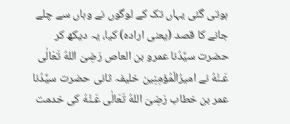ہوتى گئی یہاں تک کے لوگوں نے وہاں سے چلے جانے کا قصد (یعنی ارادہ) کیا، یہ دیکھ کر حضرت سیِّدُنا عمرو بن العاص رَضِىَ اللهُ تَعَالٰی عَـنْهُ نے امیرُالْمُؤمِنِین خلیفہ ثانی حضرت سیِّدُنا عمر بن خطاب رَضِىَ اللهُ تَعَالٰی عَـنْهُ کی خدمت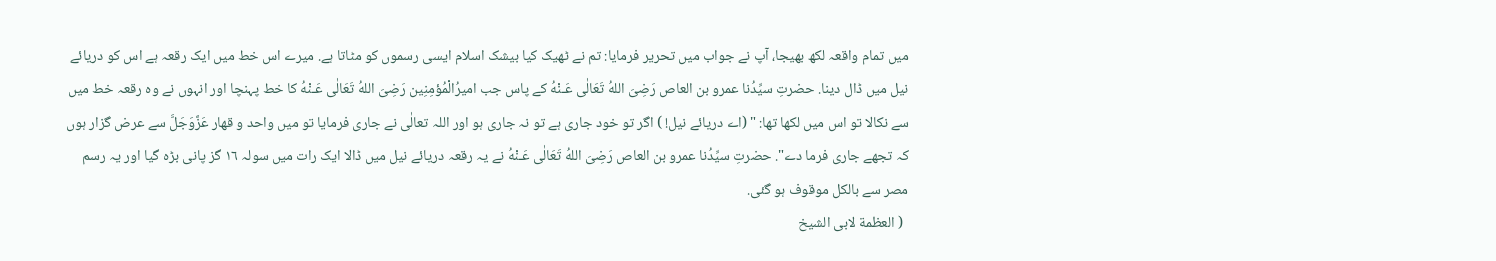میں تمام واقعہ لکھ بھیجا، آپ نے جواب میں تحریر فرمایا: تم نے ٹھیک کیا بیشک اسلام ایسی رسموں کو مٹاتا ہے. میرے اس خط میں ایک رقعہ ہے اس کو دریائے نیل میں ڈال دینا. حضرتِ سیِّدُنا عمرو بن العاص رَضِىَ اللهُ تَعَالٰی عَـنْهُ کے پاس جب امیرُالْمُؤمِنِین رَضِىَ اللهُ تَعَالٰی عَـنْهُ کا خط پہنچا اور انہوں نے وہ رقعہ خط میں سے نکالا تو اس میں لکھا تھا: " (اے دریائے نیل! ) اگر تو خود جاری ہے تو نہ جاری ہو اور اللہ تعالٰی نے جاری فرمایا تو میں واحد و قهار عَزَّوَجَلَّ سے عرض گزار ہوں کہ تجھے جاری فرما دے". حضرتِ سیِّدُنا عمرو بن العاص رَضِىَ اللهُ تَعَالٰی عَـنْهُ نے یہ رقعہ دریائے نیل میں ڈالا ایک رات میں سولہ ١٦ گز پانی بڑه گیا اور یہ رسم مصر سے بالکل موقوف ہو گئی.
  ( العظمة لابی الشیخ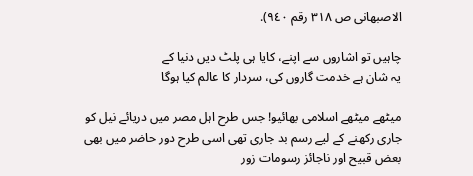الاصبهانی ص ٣١٨ رقم ٩٤٠).

چاہیں تو اشاروں سے اپنے، کایا ہی پلٹ دیں دنیا کے
یہ شان ہے خدمت گاروں کی، سردار کا عالم کیا ہوگا

میٹھے میٹھے اسلامی بھائیو! جس طرح اہل مصر میں دریائے نیل کو جاری رکھنے کے لیے رسم بد جاری تھی اسی طرح دور حاضر میں بھی بعض قبیح اور ناجائز رسومات زور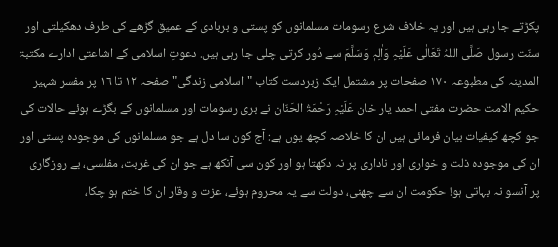پکڑتے جا رہی ہیں اور یہ خلاف شرع رسومات مسلمانوں کو پستی و بربادی کے عمیق گڑھے کی طرف دهکیلتی اور سنّت رسول صَلَّی اللہُ تَعَالٰی عَلَیْہِ وَاٰلِہٖ وَسَلَّمَ سے دُور کرتی چلی جا رہی ہیں. دعوتِ اسلامی کے اشاعتی ادارے مکتبۃ المدینہ کی مطبوعہ ١٧٠ صفحات پر مشتمل ایک زبردست کتاب "اسلامی زندگی" صفحہ ١٢ تا ١٦ پر مفسر شہیر حکیم الامت حضرت مفتی احمد یار خان عَلَیْہِ رَحْمَۃُ الحَنّان نے بری رسومات اور مسلمانوں کے بگڑے ہوئے حالات کی جو کچھ کیفیات بیان فرمائی ہیں ان کا خلاصہ کچھ یوں ہے: آج کون سا دل ہے جو مسلمانوں کی موجودہ پستی اور ان کی موجودہ ذلت و خواری اور ناداری پر نہ دکھتا ہو اور کون سی آنکھ ہے جو ان کی غربت، مفلسی، بے روزگاری پر آنسو نہ بہاتی ہو! حکومت ان سے چهنی، دولت سے یہ محروم ہوئے، عزت و وقار ان کا ختم ہو چکا،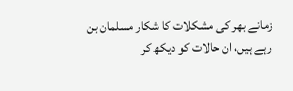زمانے بھر کی مشکلات کا شکار مسلمان بن رہے ہیں، ان حالات کو دیکھ کر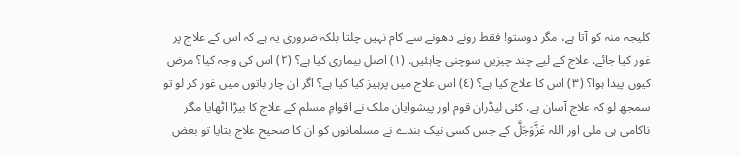کلیجہ منہ کو آتا ہے، مگر دوستو! فقط رونے دھونے سے کام نہیں چلتا بلکہ ضروری یہ ہے کہ اس کے علاج پر غور کیا جائے. علاج کے لیے چند چیزیں سوچنی چاہئیں. (١) اصل بیماری کیا ہے؟ (٢) اس کی وجہ کیا؟ مرض کیوں پیدا ہوا؟ (٣) اس کا علاج کیا ہے؟ (٤) اس علاج میں پرہیز کیا کیا ہے؟ اگر ان چار باتوں میں غور کر لو تو سمجھ لو کہ علاج آسان ہے. کئی لیڈران قوم اور پیشوایان ملک نے اقوامِ مسلم کے علاج کا بیڑا اٹھایا مگر ناکامی ہی ملی اور اللہ عَزَّوَجَلَّ کے جس کسی نیک بندے نے مسلمانوں کو ان کا صحیح علاج بتایا تو بعض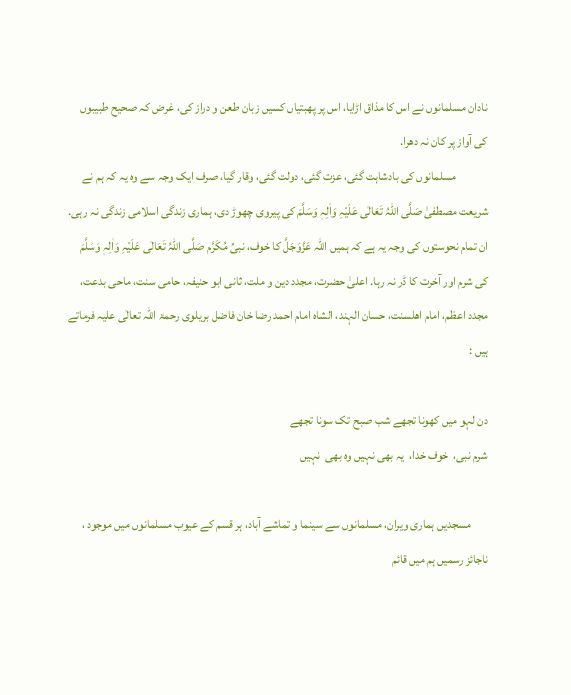نادان مسلمانوں نے اس کا مذاق اڑایا، اس پر پھبتیاں کسیں زبان طعن و دراز کی، غرض کہ صحیح طبیبوں کی آواز پر کان نہ دهرا.
             مسلمانوں کی بادشاہت گئی، عزت گئی، دولت گئی، وقار گیا، صرف ایک وجہ سے وہ یہ کہ ہم نے شریعت مصطفیٰ صَلَّی اللہُ تَعَالٰی عَلَیْہِ وَاٰلِہٖ وَسَلَّمَ کی پیروی چھوڑ دی، ہماری زندگی اسلامی زندگی نہ رہی. ان تمام نحوستوں کی وجہ یہ ہے کہ ہمیں اللہ عَزَّوَجَلَّ کا خوف، نبیِّ مُکَرَّم صَلَّی اللہُ تَعَالٰی عَلَیْہِ وَاٰلِہٖ وَسَلَّمَ کی شرم اور آخرت کا ڈر نہ رہا. اعلیٰ حضرت، مجدد دین و ملت، ثانی ابو حنیفہ، حامی سنت، ماحی بدعت، مجدد اعظم، امام اھلسنت، حسان الہند، الشاہ امام احمد رضا خان فاضل بریلوی رحمۃ اللہ تعالٰی علیہ فرماتے ہیں :

دن لہو میں کھونا تجھے شب صبح تک سونا تجھے
شرم نبی،  خوف خدا،  یہ بھی نہیں وہ بھی  نہیں

       مسجدیں ہماری ویران، مسلمانوں سے سینما و تماشے آباد، ہر قسم کے عیوب مسلمانوں میں موجود ، ناجائز رسمیں ہم میں قائم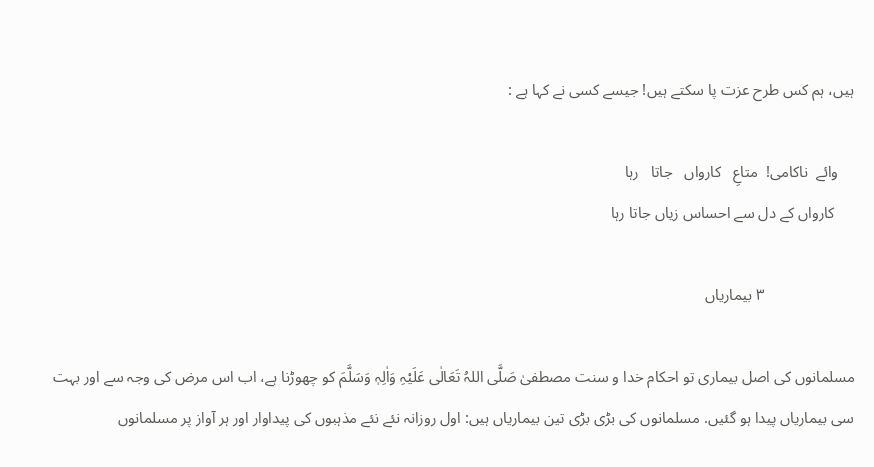ہیں، ہم کس طرح عزت پا سکتے ہیں! جیسے کسی نے کہا ہے :

    وائے  ناکامی!  متاعِ   کارواں   جاتا   رہا
     کارواں کے دل سے احساس زیاں جاتا رہا

                       ٣ بیماریاں

مسلمانوں کی اصل بیماری تو احکام خدا و سنت مصطفیٰ صَلَّی اللہُ تَعَالٰی عَلَیْہِ وَاٰلِہٖ وَسَلَّمَ کو چھوڑنا ہے، اب اس مرض کی وجہ سے اور بہت سی بیماریاں پیدا ہو گئیں. مسلمانوں کی بڑی بڑی تین بیماریاں ہیں: اول روزانہ نئے نئے مذہبوں کی پیداوار اور ہر آواز پر مسلمانوں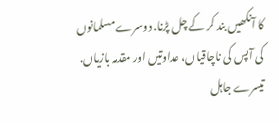کا آنکھیں بند کر کے چل پڑنا. دوسرے مسلمانوں کی آپس کی ناچاقیاں، عداوتیں اور مقدمہ بازیاں. تیسرے جاہل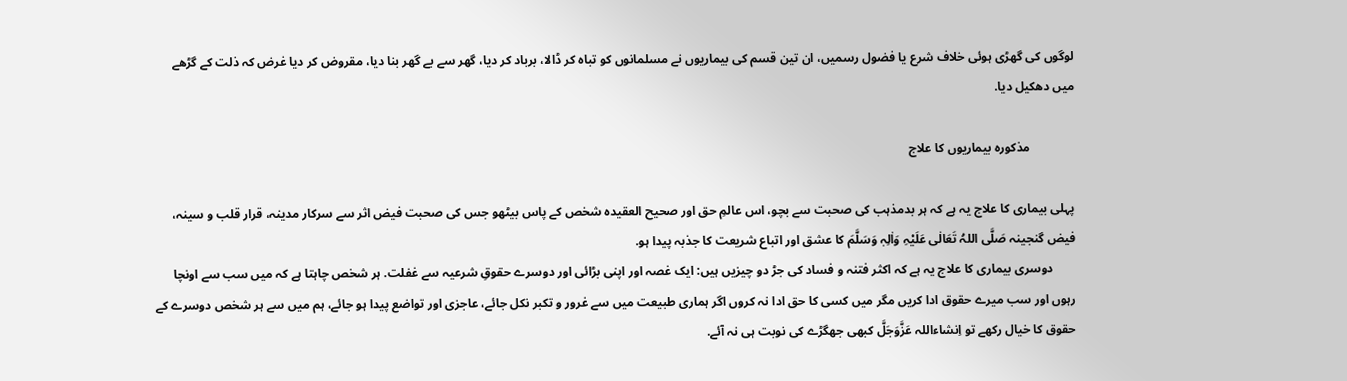لوگوں کی گهڑی ہوئی خلاف شرع یا فضول رسمیں، ان تین قسم کی بیماریوں نے مسلمانوں کو تباہ کر ڈالا، برباد کر دیا، گھر سے بے گھر بنا دیا، مقروض کر دیا غرض کہ ذلت کے گڑھے میں دهکیل دیا.

              مذکورہ بیماریوں کا علاج

پہلی بیماری کا علاج یہ ہے کہ ہر بدمذہب کی صحبت سے بچو، اس عالمِ حق اور صحیح العقیدہ شخص کے پاس بیٹھو جس کی صحبت فیض اثر سے سرکار مدینہ، قرار قلب و سینہ، فیض گنجینہ صَلَّی اللہُ تَعَالٰی عَلَیْہِ وَاٰلِہٖ وَسَلَّمَ کا عشق اور اتباع شریعت کا جذبہ پیدا ہو.
       دوسری بیماری کا علاج یہ ہے کہ اکثر فتنہ و فساد کی جڑ دو چیزیں ہیں: ایک غصہ اور اپنی بڑائی اور دوسرے حقوقِ شرعیہ سے غفلت. ہر شخص چاہتا ہے کہ میں سب سے اونچا رہوں اور سب میرے حقوق ادا کریں مگر میں کسی کا حق ادا نہ کروں اگر ہماری طبیعت میں سے غرور و تکبر نکل جائے، عاجزی اور تواضع پیدا ہو جائے، ہم میں سے ہر شخص دوسرے کے حقوق کا خیال رکھے تو اِنشاءاللہ عَزَّوَجَلَّ کبھی جھگڑے کی نوبت ہی نہ آئے.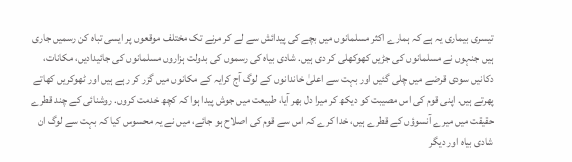تیسری بیماری یہ ہے کہ ہمارے اکثر مسلمانوں میں بچے کی پیدائش سے لے کر مرنے تک مختلف موقعوں پر ایسی تباہ کن رسمیں جاری ہیں جنہوں نے مسلمانوں کی جڑیں کھوکھلی کر دی ہیں. شادی بیاہ کی رسموں کی بدولت ہزاروں مسلمانوں کی جائیدادیں، مکانات، دکانیں سودی قرضے میں چلی گئیں اور بہت سے اعلیٰ خاندانوں کے لوگ آج کرایہ کے مکانوں میں گزر کر رہے ہیں اور ٹھوکریں کھاتے پھرتے ہیں. اپنی قوم کی اس مصیبت کو دیکھ کر میرا دل بهر آیا، طبیعت میں جوش پیدا ہوا کہ کچھ خدمت کروں. روشنائی کے چند قطرے حقیقت میں میرے آنسوؤں کے قطرے ہیں، خدا کرے کہ اس سے قوم کی اصلاح ہو جائے، میں نے یہ محسوس کیا کہ بہت سے لوگ ان شادی بیاہ اور دیگر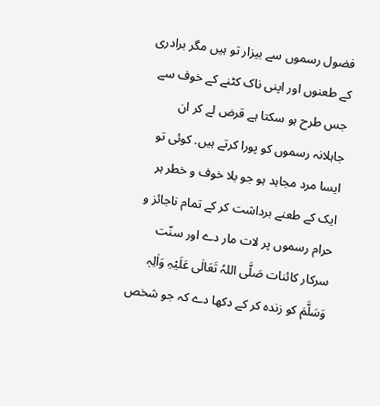فضول رسموں سے بیزار تو ہیں مگر برادری کے طعنوں اور اپنی ناک کٹنے کے خوف سے جس طرح ہو سکتا ہے قرض لے کر ان جاہلانہ رسموں کو پورا کرتے ہیں. کوئی تو ایسا مرد مجاہد ہو جو بلا خوف و خطر ہر ایک کے طعنے برداشت کر کے تمام ناجائز و حرام رسموں پر لات مار دے اور سنّت سرکار کائنات صَلَّی اللہُ تَعَالٰی عَلَیْہِ وَاٰلِہٖ وَسَلَّمَ کو زندہ کر کے دکھا دے کہ جو شخص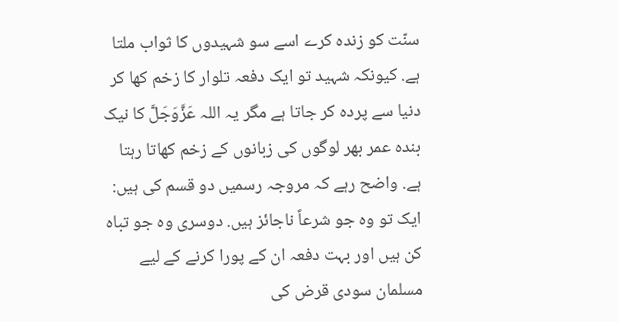سنّت کو زندہ کرے اسے سو شہیدوں کا ثواب ملتا ہے. کیونکہ شہید تو ایک دفعہ تلوار کا زخم کها کر دنیا سے پردہ کر جاتا ہے مگر یہ اللہ عَزَّوَجَلَّ کا نیک بندہ عمر بھر لوگوں کی زبانوں کے زخم کھاتا رہتا ہے. واضح رہے کہ مروجہ رسمیں دو قسم کی ہیں: ایک تو وہ جو شرعاً ناجائز ہیں. دوسری وہ جو تباہ کن ہیں اور بہت دفعہ ان کے پورا کرنے کے لیے مسلمان سودی قرض کی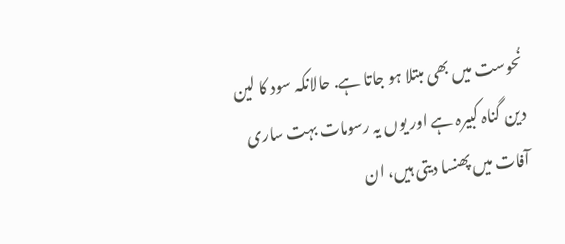نُحوست میں بھی مبتلا ہو جاتا ہے. حالانکہ سود کا لین دین گناہ کبیرہ ہے اور یوں یہ رسومات بہت ساری آفات میں پھنسا دیتی ہیں، ان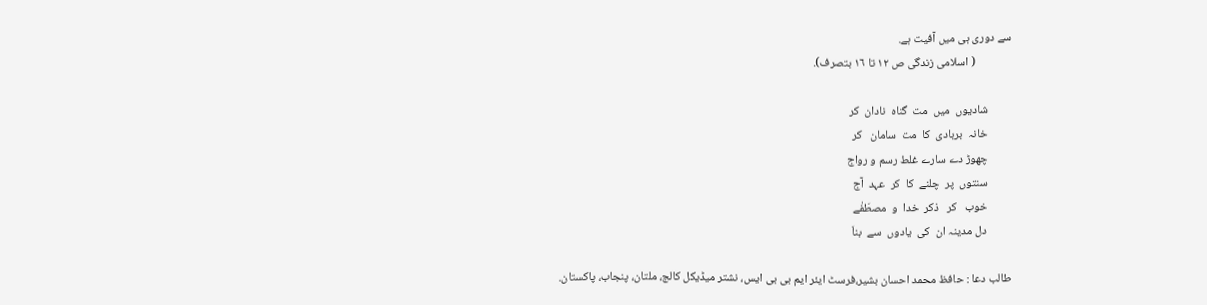سے دوری ہی میں آفیت ہے.
              ( اسلامی زندگی ص ١٢ تا ١٦ بتصرف).

         شادیوں  میں  مت  گناہ  نادان  کر
         خانہ  بربادی  کا  مت  سامان   کر
         چھوڑ دے سارے غلط رسم و رواج
         سنتوں  پر  چلنے  کا  کر  عہد  آج
         خوب   کر   ذکر  خدا  و  مصطَفٰے
         دل مدینہ ان  کی  یادوں  سے  بناَ

طالب دعا : حافظ محمد احسان بشیر،فرسٹ ایئر ایم بی بی ایس، نشتر میڈیکل کالج، ملتان، پنجاب، پاکستان.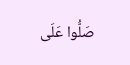صَلُّوا عَلَی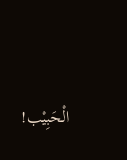الْحَبِیْب!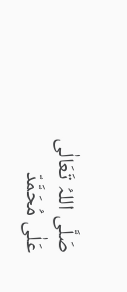صَلَّی اللہُ تَعَالٰی عَلٰی مُحَمَّدّ